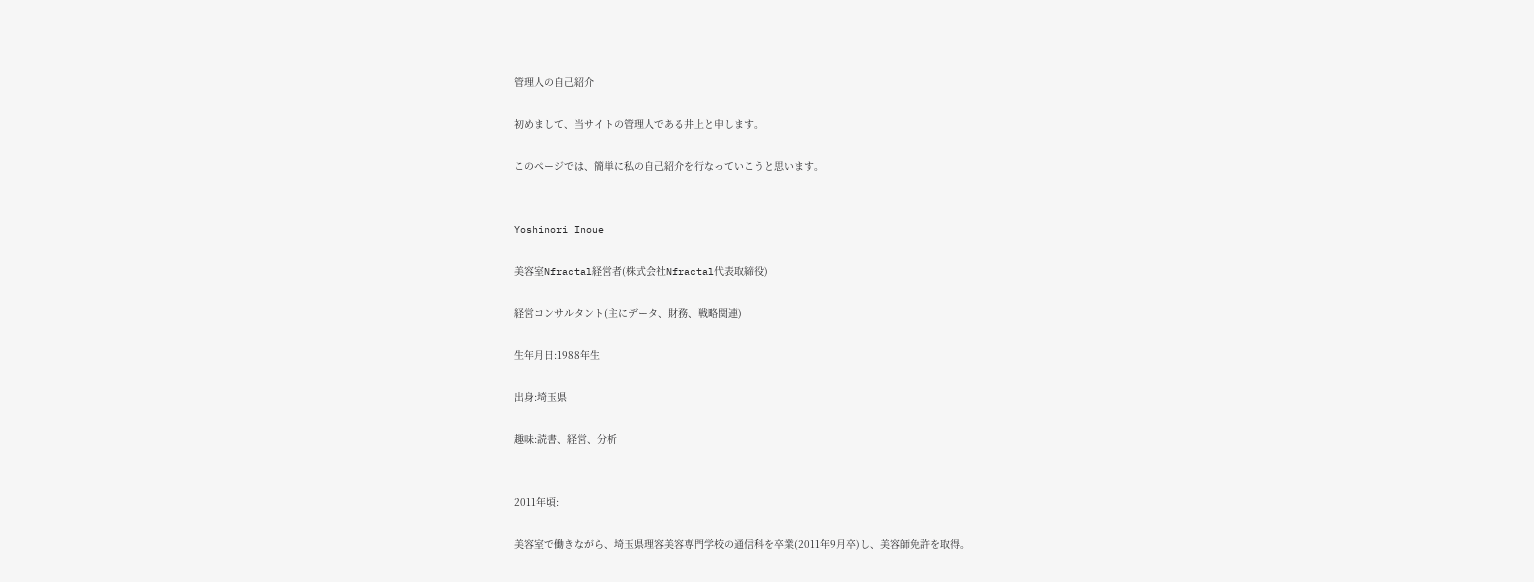管理人の自己紹介

初めまして、当サイトの管理人である井上と申します。

このページでは、簡単に私の自己紹介を行なっていこうと思います。


Yoshinori Inoue

美容室Nfractal経営者(株式会社Nfractal代表取締役)

経営コンサルタント(主にデータ、財務、戦略関連)

生年月日:1988年生

出身:埼玉県

趣味:読書、経営、分析


2011年頃:

美容室で働きながら、埼玉県理容美容専門学校の通信科を卒業(2011年9月卒)し、美容師免許を取得。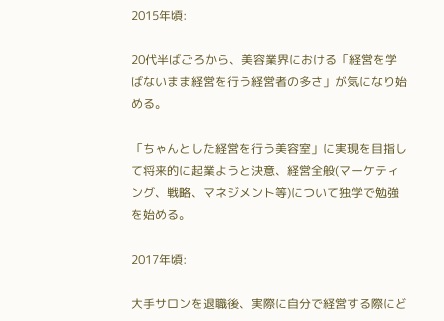2015年頃:

20代半ばごろから、美容業界における「経営を学ばないまま経営を行う経営者の多さ」が気になり始める。

「ちゃんとした経営を行う美容室」に実現を目指して将来的に起業ようと決意、経営全般(マーケティング、戦略、マネジメント等)について独学で勉強を始める。

2017年頃:

大手サロンを退職後、実際に自分で経営する際にど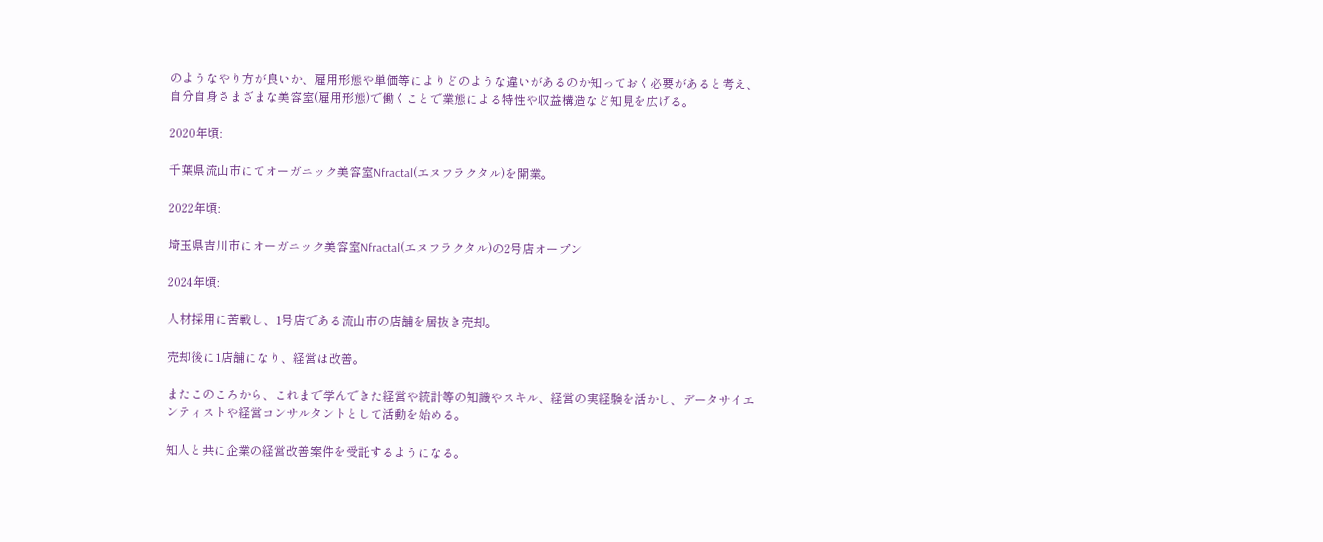のようなやり方が良いか、雇用形態や単価等によりどのような違いがあるのか知っておく必要があると考え、自分自身さまざまな美容室(雇用形態)で働くことで業態による特性や収益構造など知見を広げる。

2020年頃:

千葉県流山市にてオーガニック美容室Nfractal(エヌフラクタル)を開業。

2022年頃:

埼玉県吉川市にオーガニック美容室Nfractal(エヌフラクタル)の2号店オープン

2024年頃:

人材採用に苦戦し、1号店である流山市の店舗を居抜き売却。

売却後に1店舗になり、経営は改善。

またこのころから、これまで学んできた経営や統計等の知識やスキル、経営の実経験を活かし、データサイエンティストや経営コンサルタントとして活動を始める。

知人と共に企業の経営改善案件を受託するようになる。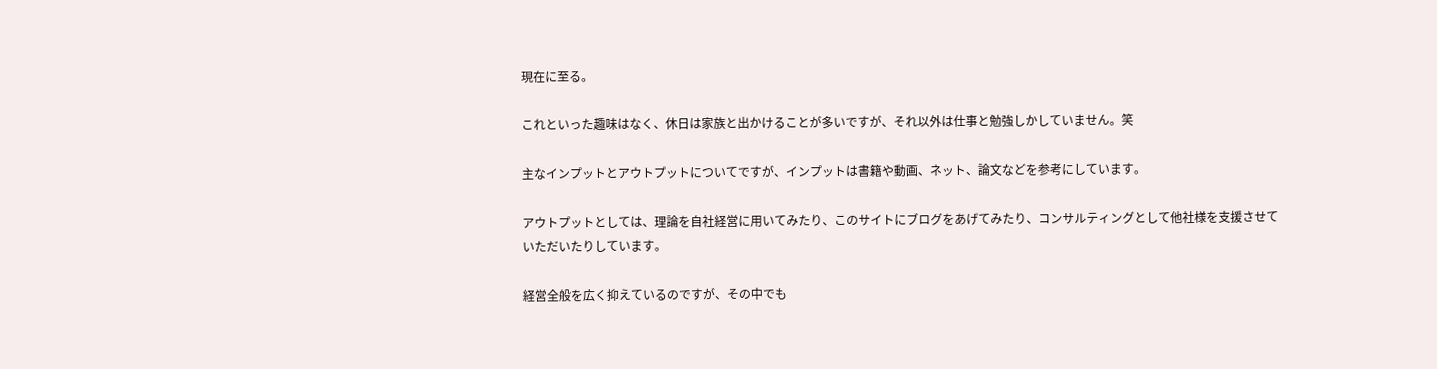現在に至る。

これといった趣味はなく、休日は家族と出かけることが多いですが、それ以外は仕事と勉強しかしていません。笑

主なインプットとアウトプットについてですが、インプットは書籍や動画、ネット、論文などを参考にしています。

アウトプットとしては、理論を自社経営に用いてみたり、このサイトにブログをあげてみたり、コンサルティングとして他社様を支援させていただいたりしています。

経営全般を広く抑えているのですが、その中でも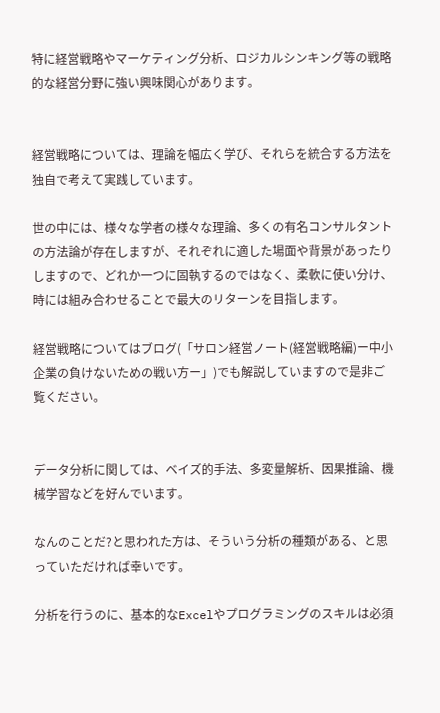特に経営戦略やマーケティング分析、ロジカルシンキング等の戦略的な経営分野に強い興味関心があります。


経営戦略については、理論を幅広く学び、それらを統合する方法を独自で考えて実践しています。

世の中には、様々な学者の様々な理論、多くの有名コンサルタントの方法論が存在しますが、それぞれに適した場面や背景があったりしますので、どれか一つに固執するのではなく、柔軟に使い分け、時には組み合わせることで最大のリターンを目指します。

経営戦略についてはブログ(「サロン経営ノート(経営戦略編)ー中小企業の負けないための戦い方ー」)でも解説していますので是非ご覧ください。


データ分析に関しては、ベイズ的手法、多変量解析、因果推論、機械学習などを好んでいます。

なんのことだ?と思われた方は、そういう分析の種類がある、と思っていただければ幸いです。

分析を行うのに、基本的なExcelやプログラミングのスキルは必須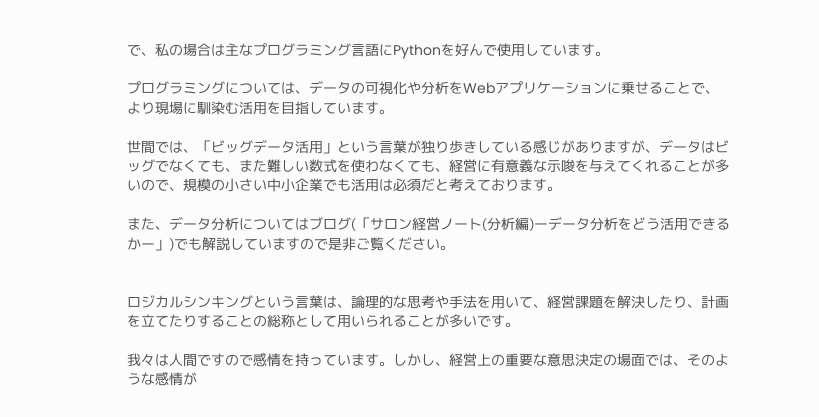で、私の場合は主なプログラミング言語にPythonを好んで使用しています。

プログラミングについては、データの可視化や分析をWebアプリケーションに乗せることで、より現場に馴染む活用を目指しています。

世間では、「ビッグデータ活用」という言葉が独り歩きしている感じがありますが、データはビッグでなくても、また難しい数式を使わなくても、経営に有意義な示唆を与えてくれることが多いので、規模の小さい中小企業でも活用は必須だと考えております。

また、データ分析についてはブログ(「サロン経営ノート(分析編)ーデータ分析をどう活用できるかー」)でも解説していますので是非ご覧ください。


ロジカルシンキングという言葉は、論理的な思考や手法を用いて、経営課題を解決したり、計画を立てたりすることの総称として用いられることが多いです。

我々は人間ですので感情を持っています。しかし、経営上の重要な意思決定の場面では、そのような感情が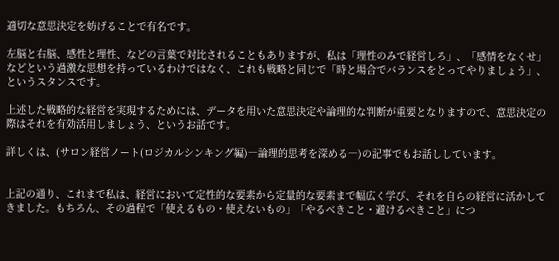適切な意思決定を妨げることで有名です。

左脳と右脳、感性と理性、などの言葉で対比されることもありますが、私は「理性のみで経営しろ」、「感情をなくせ」などという過激な思想を持っているわけではなく、これも戦略と同じで「時と場合でバランスをとってやりましょう」、というスタンスです。

上述した戦略的な経営を実現するためには、データを用いた意思決定や論理的な判断が重要となりますので、意思決定の際はそれを有効活用しましょう、というお話です。

詳しくは、(サロン経営ノート(ロジカルシンキング編)―論理的思考を深める―)の記事でもお話ししています。


上記の通り、これまで私は、経営において定性的な要素から定量的な要素まで幅広く学び、それを自らの経営に活かしてきました。もちろん、その過程で「使えるもの・使えないもの」「やるべきこと・避けるべきこと」につ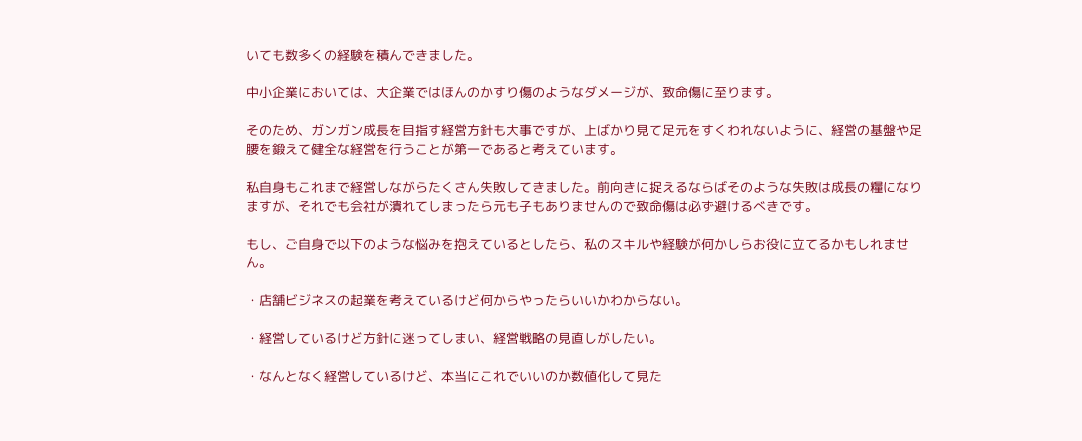いても数多くの経験を積んできました。

中小企業においては、大企業ではほんのかすり傷のようなダメージが、致命傷に至ります。

そのため、ガンガン成長を目指す経営方針も大事ですが、上ばかり見て足元をすくわれないように、経営の基盤や足腰を鍛えて健全な経営を行うことが第一であると考えています。

私自身もこれまで経営しながらたくさん失敗してきました。前向きに捉えるならばそのような失敗は成長の糧になりますが、それでも会社が潰れてしまったら元も子もありませんので致命傷は必ず避けるべきです。

もし、ご自身で以下のような悩みを抱えているとしたら、私のスキルや経験が何かしらお役に立てるかもしれません。

・店舗ビジネスの起業を考えているけど何からやったらいいかわからない。

・経営しているけど方針に迷ってしまい、経営戦略の見直しがしたい。

・なんとなく経営しているけど、本当にこれでいいのか数値化して見た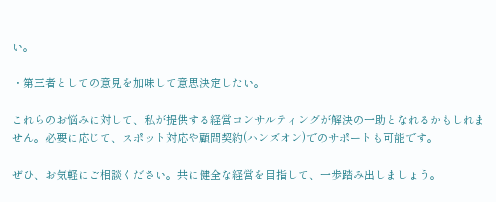い。

・第三者としての意見を加味して意思決定したい。

これらのお悩みに対して、私が提供する経営コンサルティングが解決の一助となれるかもしれません。必要に応じて、スポット対応や顧問契約(ハンズオン)でのサポートも可能です。

ぜひ、お気軽にご相談ください。共に健全な経営を目指して、一歩踏み出しましょう。